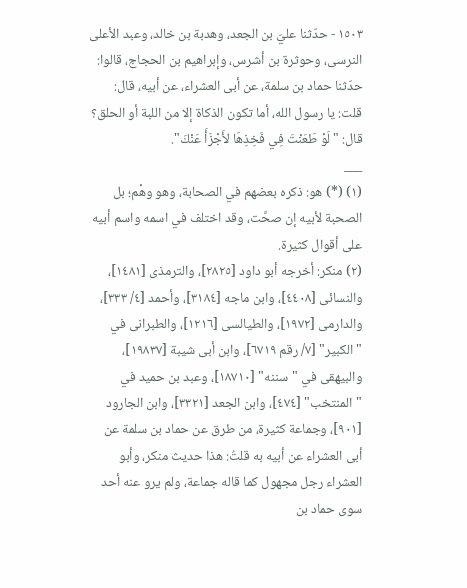١٥٠٣ - حدّثنا عليّ بن الجعد، وهدبة بن خالد، وعبد الأعلى النرسى، وحوثرة بن أشرس، وإبراهيم بن الحجاج، قالوا: حدّثنا حماد بن سلمة، عن أبى العشراء، عن أبيه، قال: قلت: يا رسول الله، أما تكون الذكاة إلا من اللبة أو الحلق؟ قال: "لَوْ طَعَنْتَ فِي فَخِذِهَا لأَجْزَأَ عَنْكَ".
___
(١) (*) هو: ذكره بعضهم في الصحابة، وهو وهْم؛ بل الصحبة لأبيه إن صحَّت، وقد اختلف في اسمه واسم أبيه على أقوال كثيرة.
(٢) منكر: أخرجه أبو داود [٢٨٢٥]، والترمذى [١٤٨١]، والنسائى [٤٤٠٨]، وابن ماجه [٣١٨٤]، وأحمد [٤/ ٣٣٣]، والدارمى [١٩٧٢]، والطيالسى [١٢١٦]، والطبرانى في "الكبير" [٧/ رقم ٦٧١٩]، وابن أبى شيبة [١٩٨٣٧]، والبيهقى في "سننه" [١٨٧١٠]، وعبد بن حميد في "المنتخب" [٤٧٤]، وابن الجعد [٣٣٢١]، وابن الجارود [٩٠١]، وجماعة كثيرة، من طرق عن حماد بن سلمة عن أبى العشراء عن أبيه به قلتُ: هذا حديث منكر، وأبو العشراء رجل مجهول كما قاله جماعة، ولم يرو عنه أحد سوى حماد بن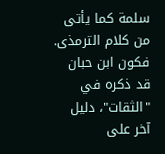سلمة كما يأتى من كلام الترمذى. فكون ابن حبان قد ذكره في "الثقات"، دليل آخر على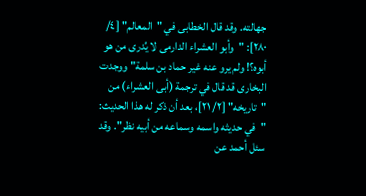جهالته. وقد قال الخطابى في "المعالم" [٤/ ٢٨٠]: "وأبو العشراء الدارمى لا يُدرى من هو أبوه؟! ولم يرو عنه غير حماد بن سلمة" ووجدت البخارى قد قال في ترجمة (أبى العشراء) من "تاريخه" [٢/ ٢١]، بعد أن ذكر له هذا الحديث: "في حديثه واسمه وسماعه من أبيه نظر". وقد سئل أحمد عن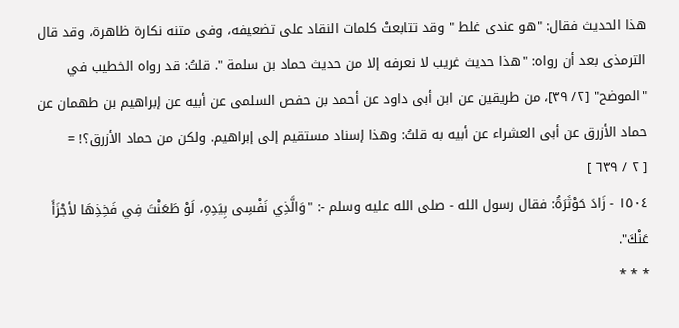هذا الحديث فقال: "هو عندى غلط " وقد تتابعتْ كلمات النقاد على تضعيفه، وفى متنه نكارة ظاهرة، وقد قال الترمذى بعد أن رواه: "هذا حديث غريب لا نعرفه إلا من حديث حماد بن سلمة ". قلتُ: قد رواه الخطيب في "الموضح" [٢/ ٣٩]، من طريقين عن ابن أبى داود عن أحمد بن حفص السلمى عن أبيه عن إبراهيم بن طهمان عن حماد الأزرق عن أبى العشراء عن أبيه به قلتُ: وهذا إسناد مستقيم إلى إبراهيم. ولكن من حماد الأزرق؟! =
[ ٢ / ٦٣٩ ]
١٥٠٤ - زَادَ حَوْثَرَةُ: فقال رسول الله - صلى الله عليه وسلم -: "وَالَّذِي نَفْسِى بِيَدِهِ، لَوْ طَعَنْتَ فِي فَخِذِهَا لأجْزَأَ عَنْكَ".
* * *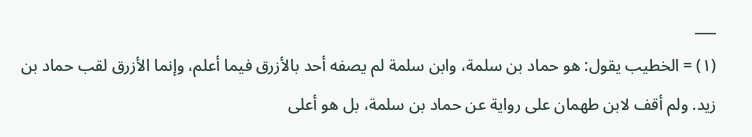___
(١) = الخطيب يقول: هو حماد بن سلمة، وابن سلمة لم يصفه أحد بالأزرق فيما أعلم، وإنما الأزرق لقب حماد بن زيد. ولم أقف لابن طهمان على رواية عن حماد بن سلمة، بل هو أعلى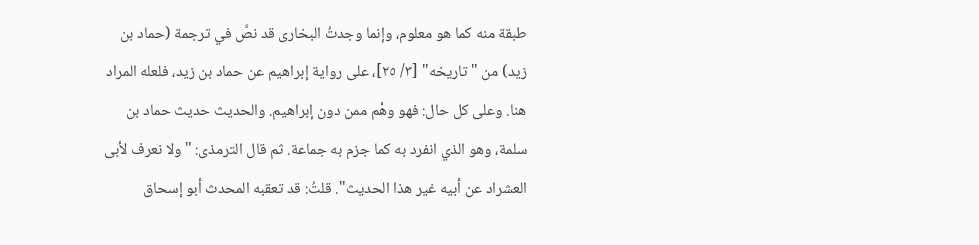طبقة منه كما هو معلوم، وإنما وجدتُ البخارى قد نصَّ في ترجمة (حماد بن زيد) من "تاريخه" [٣/ ٢٥]، على رواية إبراهيم عن حماد بن زيد، فلعله المراد هنا. وعلى كل حال: فهو وهْم ممن دون إبراهيم. والحديث حديث حماد بن سلمة، وهو الذي انفرد به كما جزم به جماعة. ثم قال الترمذى: "ولا نعرف لأبى العشراد عن أبيه غير هذا الحديث". قلتُ: قد تعقبه المحدث أبو إسحاق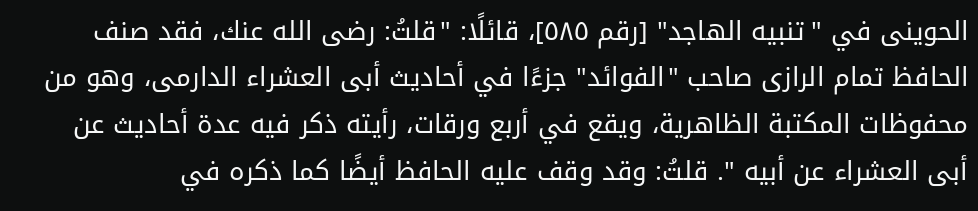الحوينى في "تنبيه الهاجد" [رقم ٥٨٥]، قائلًا: "قلتُ: رضى الله عنك، فقد صنف الحافظ تمام الرازى صاحب "الفوائد" جزءًا في أحاديث أبى العشراء الدارمى، وهو من محفوظات المكتبة الظاهرية، ويقع في أربع ورقات، رأيته ذكر فيه عدة أحاديث عن أبى العشراء عن أبيه ". قلتُ: وقد وقف عليه الحافظ أيضًا كما ذكره في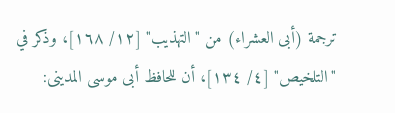ترجمة (أبى العشراء) من "التهذيب" [١٢/ ١٦٨]، وذكر في "التلخيص" [٤/ ١٣٤]، أن للحافظ أبى موسى المدينى: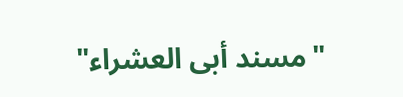"مسند أبى العشراء"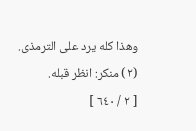وهذا كله يرد على الترمذى.
(٢) منكر: انظر قبله.
[ ٢ / ٦٤٠ ]